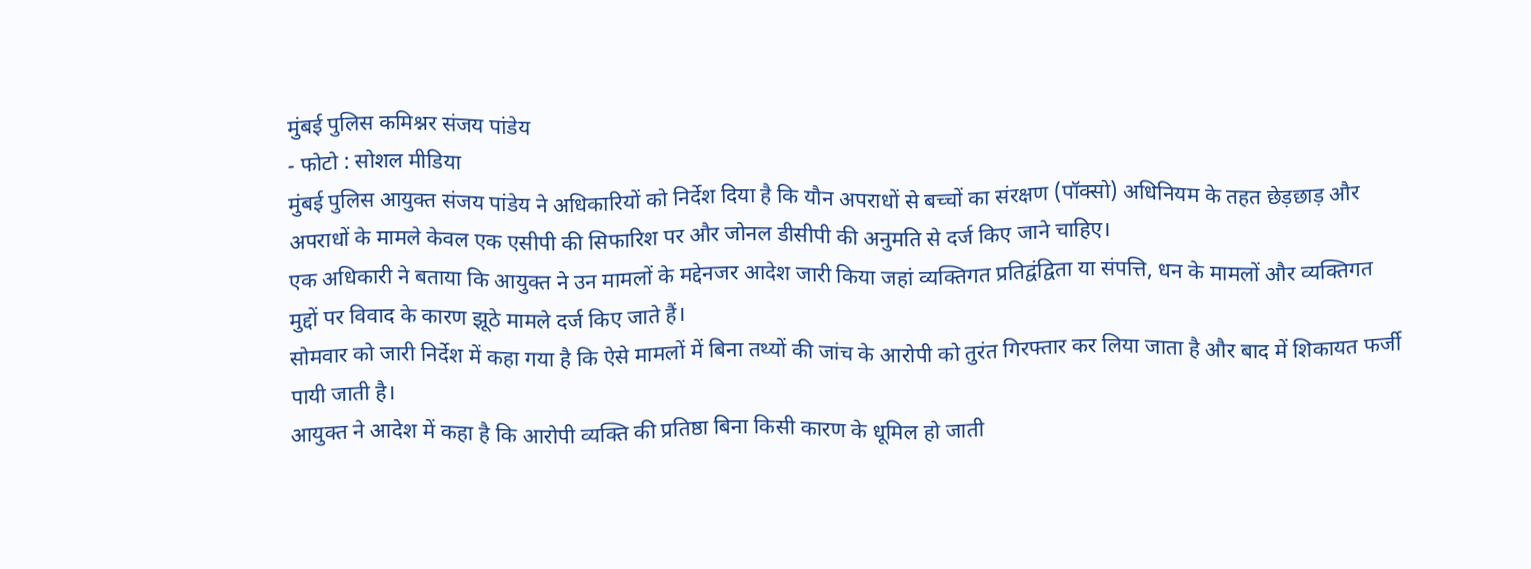मुंबई पुलिस कमिश्नर संजय पांडेय
- फोटो : सोशल मीडिया
मुंबई पुलिस आयुक्त संजय पांडेय ने अधिकारियों को निर्देश दिया है कि यौन अपराधों से बच्चों का संरक्षण (पॉक्सो) अधिनियम के तहत छेड़छाड़ और अपराधों के मामले केवल एक एसीपी की सिफारिश पर और जोनल डीसीपी की अनुमति से दर्ज किए जाने चाहिए।
एक अधिकारी ने बताया कि आयुक्त ने उन मामलों के मद्देनजर आदेश जारी किया जहां व्यक्तिगत प्रतिद्वंद्विता या संपत्ति, धन के मामलों और व्यक्तिगत मुद्दों पर विवाद के कारण झूठे मामले दर्ज किए जाते हैं।
सोमवार को जारी निर्देश में कहा गया है कि ऐसे मामलों में बिना तथ्यों की जांच के आरोपी को तुरंत गिरफ्तार कर लिया जाता है और बाद में शिकायत फर्जी पायी जाती है।
आयुक्त ने आदेश में कहा है कि आरोपी व्यक्ति की प्रतिष्ठा बिना किसी कारण के धूमिल हो जाती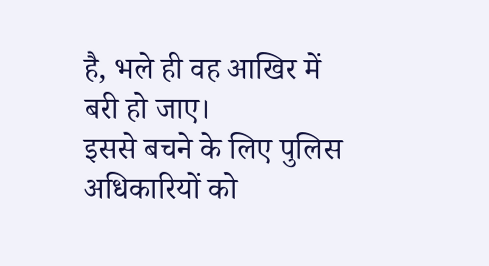है, भले ही वह आखिर में बरी हो जाए।
इससे बचने के लिए पुलिस अधिकारियों को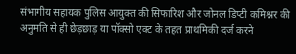संभागीय सहायक पुलिस आयुक्त की सिफारिश और जोनल डिप्टी कमिश्नर की अनुमति से ही छेड़छाड़ या पॉक्सो एक्ट के तहत प्राथमिकी दर्ज करने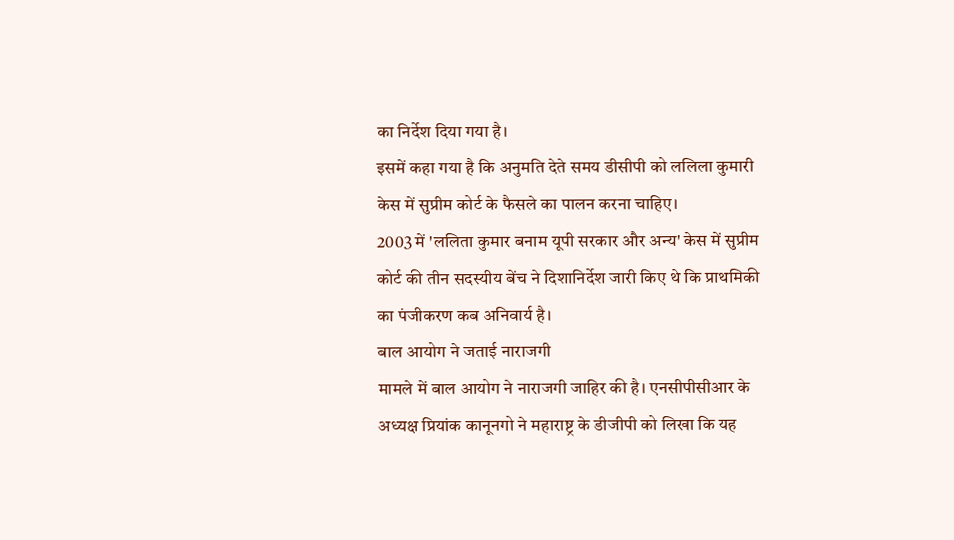का निर्देश दिया गया है।
इसमें कहा गया है कि अनुमति देते समय डीसीपी को ललिला कुमारी केस में सुप्रीम कोर्ट के फैसले का पालन करना चाहिए।
2003 में 'ललिता कुमार बनाम यूपी सरकार और अन्य' केस में सुप्रीम कोर्ट की तीन सदस्यीय बेंच ने दिशानिर्देश जारी किए थे कि प्राथमिकी का पंजीकरण कब अनिवार्य है।
बाल आयोग ने जताई नाराजगी
मामले में बाल आयोग ने नाराजगी जाहिर की है। एनसीपीसीआर के अध्यक्ष प्रियांक कानूनगो ने महाराष्ट्र के डीजीपी को लिखा कि यह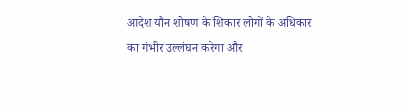आदेश यौन शोषण के शिकार लोगों के अधिकार का गंभीर उल्लंघन करेगा और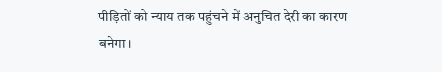पीड़ितों को न्याय तक पहुंचने में अनुचित देरी का कारण बनेगा।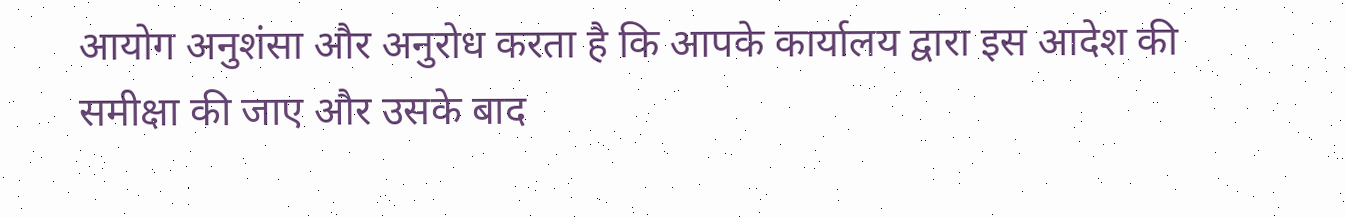आयोग अनुशंसा और अनुरोध करता है कि आपके कार्यालय द्वारा इस आदेश की समीक्षा की जाए और उसके बाद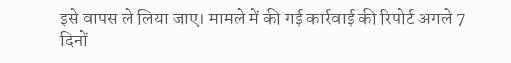इसे वापस ले लिया जाए। मामले में की गई कार्रवाई की रिपोर्ट अगले 7 दिनों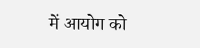में आयोग को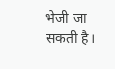भेजी जा सकती है।